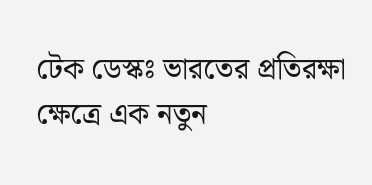টেক ডেস্কঃ ভারতের প্রতিরক্ষা ক্ষেত্রে এক নতুন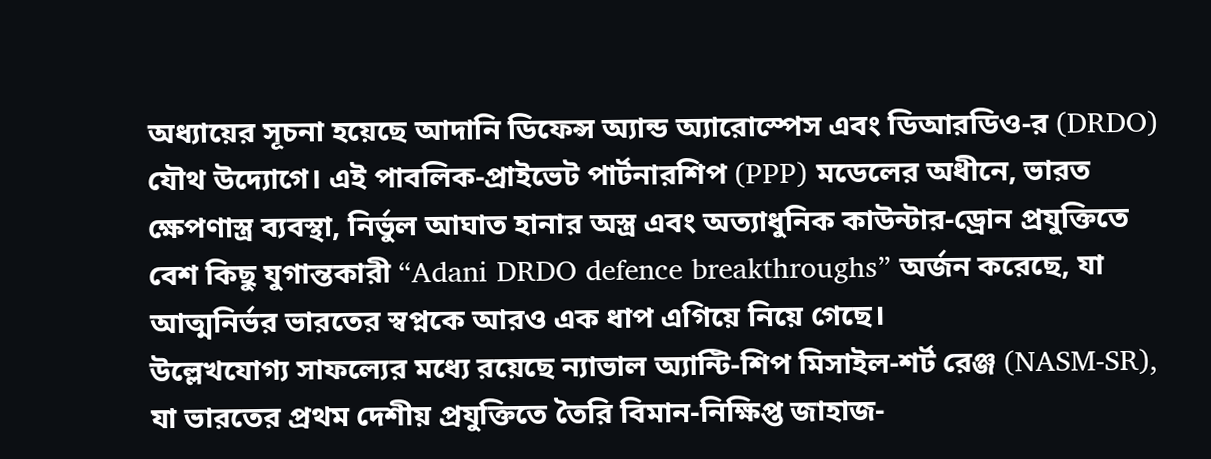অধ্যায়ের সূচনা হয়েছে আদানি ডিফেন্স অ্যান্ড অ্যারোস্পেস এবং ডিআরডিও-র (DRDO) যৌথ উদ্যোগে। এই পাবলিক-প্রাইভেট পার্টনারশিপ (PPP) মডেলের অধীনে, ভারত ক্ষেপণাস্ত্র ব্যবস্থা, নির্ভুল আঘাত হানার অস্ত্র এবং অত্যাধুনিক কাউন্টার-ড্রোন প্রযুক্তিতে বেশ কিছু যুগান্তকারী “Adani DRDO defence breakthroughs” অর্জন করেছে, যা আত্মনির্ভর ভারতের স্বপ্নকে আরও এক ধাপ এগিয়ে নিয়ে গেছে।
উল্লেখযোগ্য সাফল্যের মধ্যে রয়েছে ন্যাভাল অ্যান্টি-শিপ মিসাইল-শর্ট রেঞ্জ (NASM-SR), যা ভারতের প্রথম দেশীয় প্রযুক্তিতে তৈরি বিমান-নিক্ষিপ্ত জাহাজ-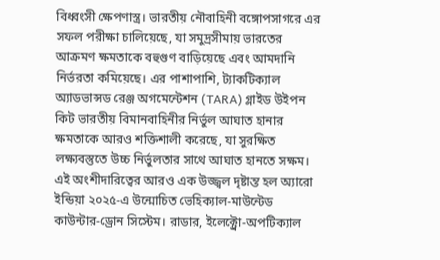বিধ্বংসী ক্ষেপণাস্ত্র। ভারতীয় নৌবাহিনী বঙ্গোপসাগরে এর সফল পরীক্ষা চালিয়েছে, যা সমুদ্রসীমায় ভারতের আক্রমণ ক্ষমতাকে বহুগুণ বাড়িয়েছে এবং আমদানি নির্ভরতা কমিয়েছে। এর পাশাপাশি, ট্যাকটিক্যাল অ্যাডভান্সড রেঞ্জ অগমেন্টেশন (TARA) গ্লাইড উইপন কিট ভারতীয় বিমানবাহিনীর নির্ভুল আঘাত হানার ক্ষমতাকে আরও শক্তিশালী করেছে, যা সুরক্ষিত লক্ষ্যবস্তুতে উচ্চ নির্ভুলতার সাথে আঘাত হানতে সক্ষম।
এই অংশীদারিত্বের আরও এক উজ্জ্বল দৃষ্টান্ত হল অ্যারো ইন্ডিয়া ২০২৫-এ উন্মোচিত ভেহিক্যাল-মাউন্টেড কাউন্টার-ড্রোন সিস্টেম। রাডার, ইলেক্ট্রো-অপটিক্যাল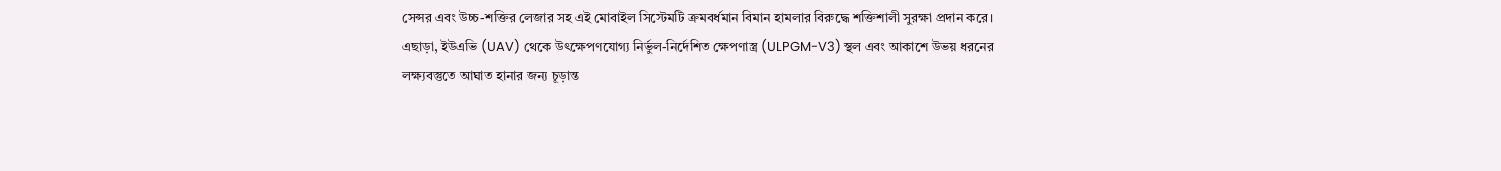সেন্সর এবং উচ্চ-শক্তির লেজার সহ এই মোবাইল সিস্টেমটি ক্রমবর্ধমান বিমান হামলার বিরুদ্ধে শক্তিশালী সুরক্ষা প্রদান করে। এছাড়া, ইউএভি (UAV) থেকে উৎক্ষেপণযোগ্য নির্ভুল-নির্দেশিত ক্ষেপণাস্ত্র (ULPGM-V3) স্থল এবং আকাশে উভয় ধরনের লক্ষ্যবস্তুতে আঘাত হানার জন্য চূড়ান্ত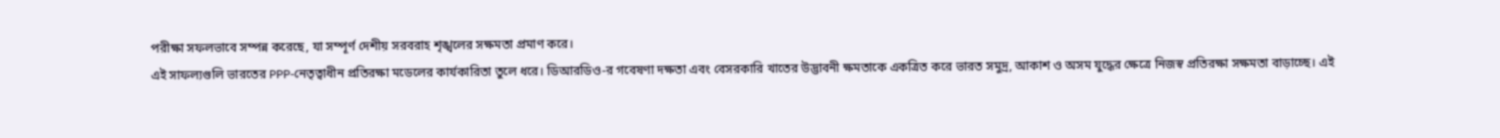পরীক্ষা সফলভাবে সম্পন্ন করেছে, যা সম্পূর্ণ দেশীয় সরবরাহ শৃঙ্খলের সক্ষমতা প্রমাণ করে।
এই সাফল্যগুলি ভারতের PPP-নেতৃত্বাধীন প্রতিরক্ষা মডেলের কার্যকারিতা তুলে ধরে। ডিআরডিও-র গবেষণা দক্ষতা এবং বেসরকারি খাতের উদ্ভাবনী ক্ষমতাকে একত্রিত করে ভারত সমুদ্র, আকাশ ও অসম যুদ্ধের ক্ষেত্রে নিজস্ব প্রতিরক্ষা সক্ষমতা বাড়াচ্ছে। এই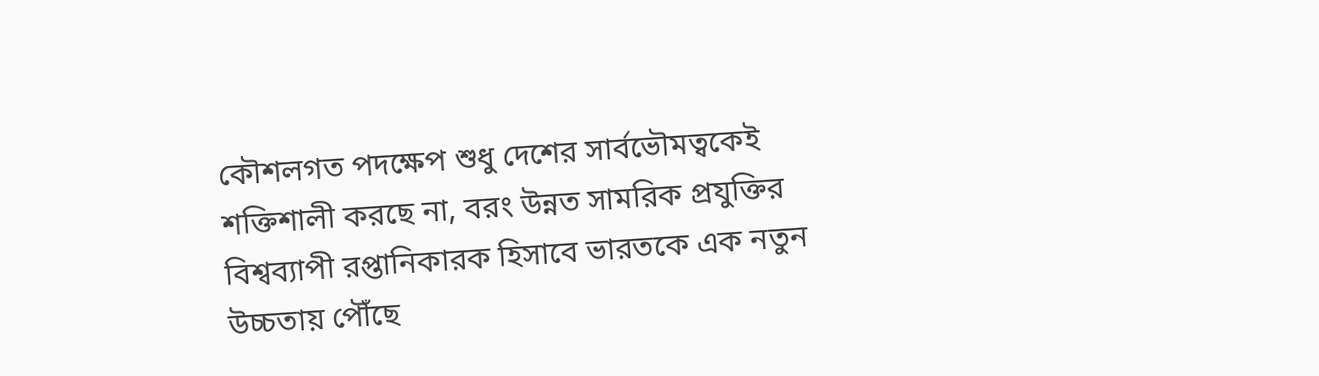কৌশলগত পদক্ষেপ শুধু দেশের সার্বভৌমত্বকেই শক্তিশালী করছে না, বরং উন্নত সামরিক প্রযুক্তির বিশ্বব্যাপী রপ্তানিকারক হিসাবে ভারতকে এক নতুন উচ্চতায় পৌঁছে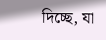দিচ্ছে, যা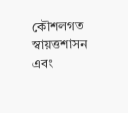কৌশলগত স্বায়ত্তশাসন এবং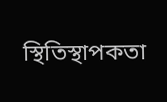স্থিতিস্থাপকতা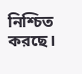নিশ্চিত করছে।